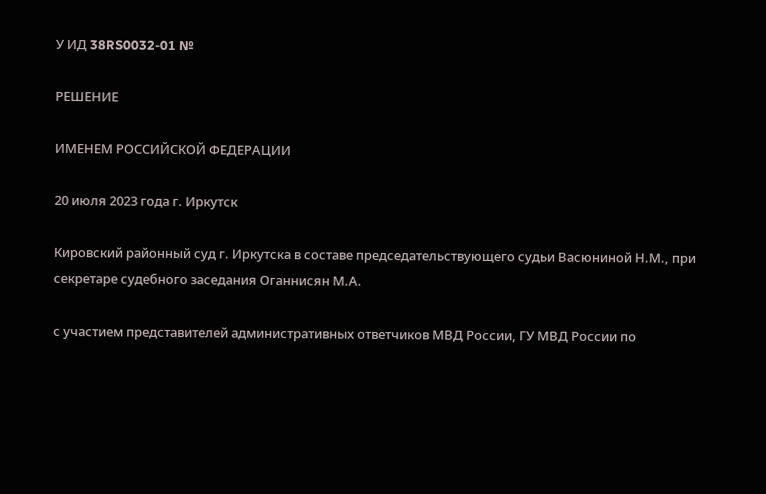У ИД 38RS0032-01 №

РЕШЕНИЕ

ИМЕНЕМ РОССИЙСКОЙ ФЕДЕРАЦИИ

20 июля 2023 года г. Иркутск

Кировский районный суд г. Иркутска в составе председательствующего судьи Васюниной Н.М., при секретаре судебного заседания Оганнисян М.А.

с участием представителей административных ответчиков МВД России, ГУ МВД России по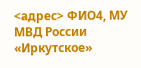<адрес> ФИО4, МУ МВД России «Иркутское»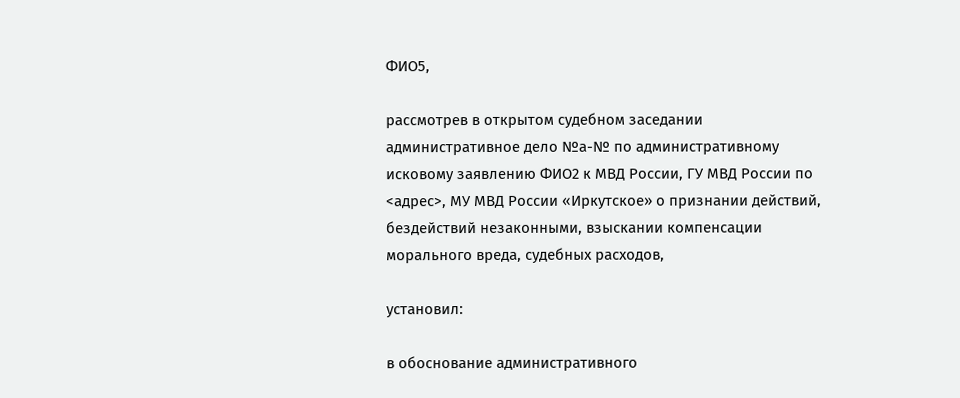ФИО5,

рассмотрев в открытом судебном заседании административное дело №а-№ по административному исковому заявлению ФИО2 к МВД России, ГУ МВД России по <адрес>, МУ МВД России «Иркутское» о признании действий, бездействий незаконными, взыскании компенсации морального вреда, судебных расходов,

установил:

в обоснование административного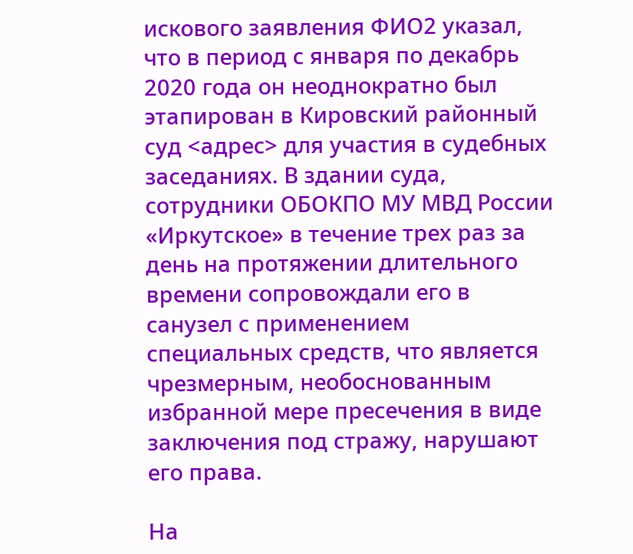искового заявления ФИО2 указал, что в период с января по декабрь 2020 года он неоднократно был этапирован в Кировский районный суд <адрес> для участия в судебных заседаниях. В здании суда, сотрудники ОБОКПО МУ МВД России «Иркутское» в течение трех раз за день на протяжении длительного времени сопровождали его в санузел с применением специальных средств, что является чрезмерным, необоснованным избранной мере пресечения в виде заключения под стражу, нарушают его права.

На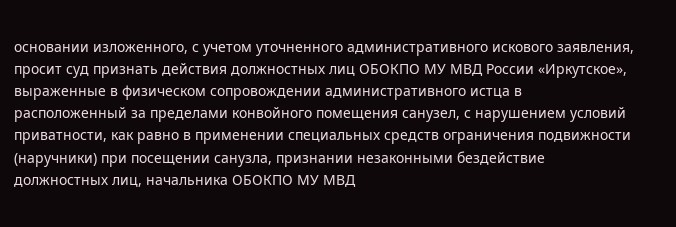основании изложенного, с учетом уточненного административного искового заявления, просит суд признать действия должностных лиц ОБОКПО МУ МВД России «Иркутское», выраженные в физическом сопровождении административного истца в расположенный за пределами конвойного помещения санузел, с нарушением условий приватности, как равно в применении специальных средств ограничения подвижности (наручники) при посещении санузла, признании незаконными бездействие должностных лиц, начальника ОБОКПО МУ МВД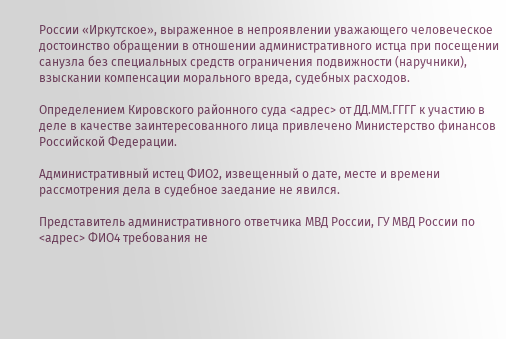России «Иркутское», выраженное в непроявлении уважающего человеческое достоинство обращении в отношении административного истца при посещении санузла без специальных средств ограничения подвижности (наручники), взыскании компенсации морального вреда, судебных расходов.

Определением Кировского районного суда <адрес> от ДД.ММ.ГГГГ к участию в деле в качестве заинтересованного лица привлечено Министерство финансов Российской Федерации.

Административный истец ФИО2, извещенный о дате, месте и времени рассмотрения дела в судебное заедание не явился.

Представитель административного ответчика МВД России, ГУ МВД России по <адрес> ФИО4 требования не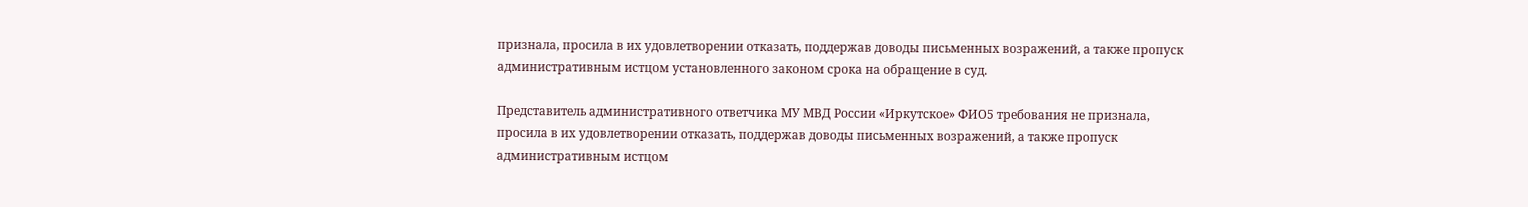признала, просила в их удовлетворении отказать, поддержав доводы письменных возражений, а также пропуск административным истцом установленного законом срока на обращение в суд.

Представитель административного ответчика МУ МВД России «Иркутское» ФИО5 требования не признала, просила в их удовлетворении отказать, поддержав доводы письменных возражений, а также пропуск административным истцом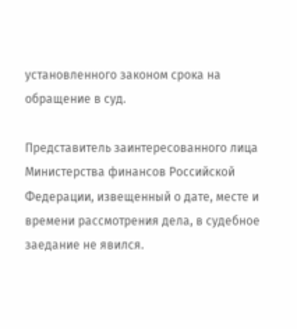установленного законом срока на обращение в суд.

Представитель заинтересованного лица Министерства финансов Российской Федерации, извещенный о дате, месте и времени рассмотрения дела, в судебное заедание не явился.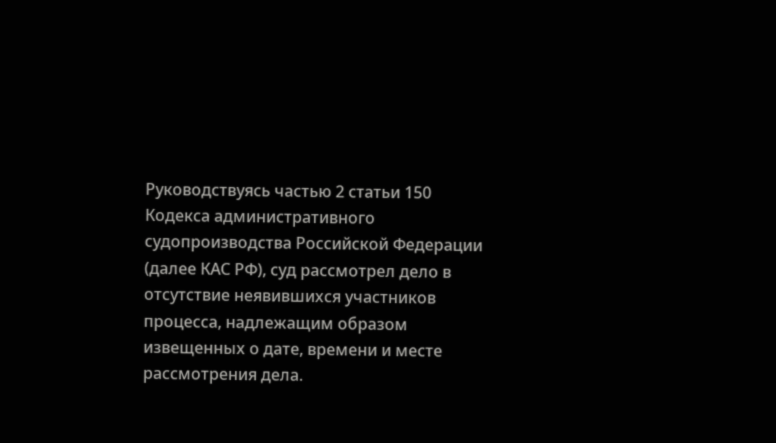Руководствуясь частью 2 статьи 150 Кодекса административного судопроизводства Российской Федерации (далее КАС РФ), суд рассмотрел дело в отсутствие неявившихся участников процесса, надлежащим образом извещенных о дате, времени и месте рассмотрения дела.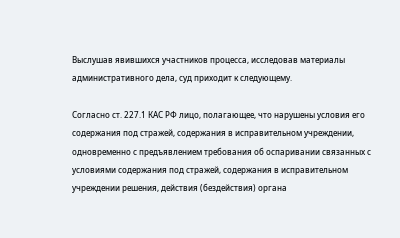Выслушав явившихся участников процесса, исследовав материалы административного дела, суд приходит к следующему.

Согласно ст. 227.1 КАС РФ лицо, полагающее, что нарушены условия его содержания под стражей, содержания в исправительном учреждении, одновременно с предъявлением требования об оспаривании связанных с условиями содержания под стражей, содержания в исправительном учреждении решения, действия (бездействия) органа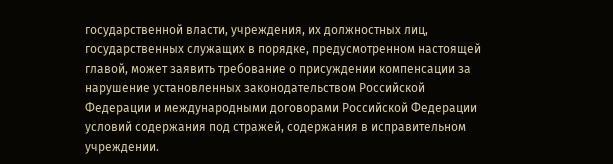государственной власти, учреждения, их должностных лиц, государственных служащих в порядке, предусмотренном настоящей главой, может заявить требование о присуждении компенсации за нарушение установленных законодательством Российской Федерации и международными договорами Российской Федерации условий содержания под стражей, содержания в исправительном учреждении.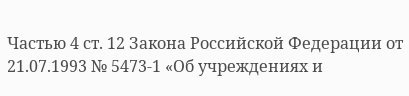Частью 4 ст. 12 Закона Российской Федерации от 21.07.1993 № 5473-1 «Об учреждениях и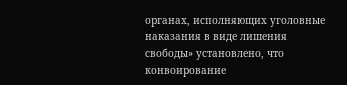органах, исполняющих уголовные наказания в виде лишения свободы» установлено, что конвоирование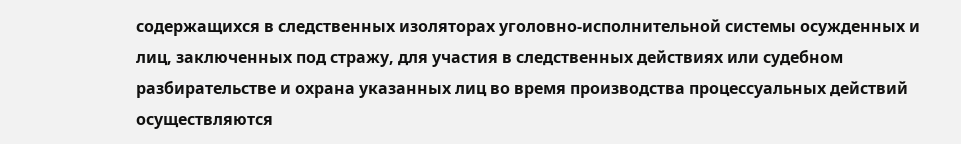содержащихся в следственных изоляторах уголовно-исполнительной системы осужденных и лиц, заключенных под стражу, для участия в следственных действиях или судебном разбирательстве и охрана указанных лиц во время производства процессуальных действий осуществляются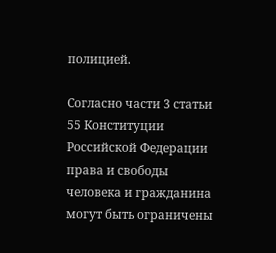полицией.

Согласно части 3 статьи 55 Конституции Российской Федерации права и свободы человека и гражданина могут быть ограничены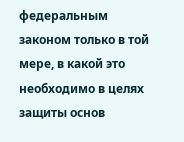федеральным законом только в той мере, в какой это необходимо в целях защиты основ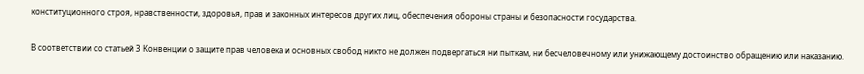конституционного строя, нравственности, здоровья, прав и законных интересов других лиц, обеспечения обороны страны и безопасности государства.

В соответствии со статьей 3 Конвенции о защите прав человека и основных свобод никто не должен подвергаться ни пыткам, ни бесчеловечному или унижающему достоинство обращению или наказанию.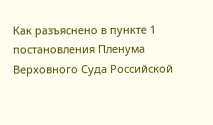Как разъяснено в пункте 1 постановления Пленума Верховного Суда Российской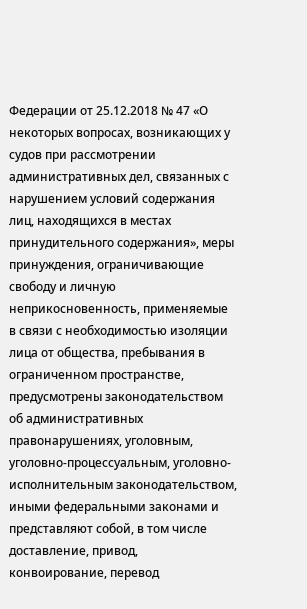Федерации от 25.12.2018 № 47 «О некоторых вопросах, возникающих у судов при рассмотрении административных дел, связанных с нарушением условий содержания лиц, находящихся в местах принудительного содержания», меры принуждения, ограничивающие свободу и личную неприкосновенность, применяемые в связи с необходимостью изоляции лица от общества, пребывания в ограниченном пространстве, предусмотрены законодательством об административных правонарушениях, уголовным, уголовно-процессуальным, уголовно-исполнительным законодательством, иными федеральными законами и представляют собой, в том числе доставление, привод, конвоирование, перевод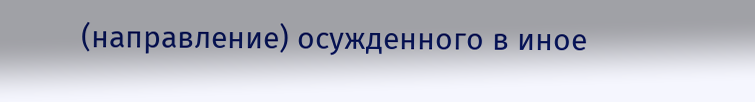(направление) осужденного в иное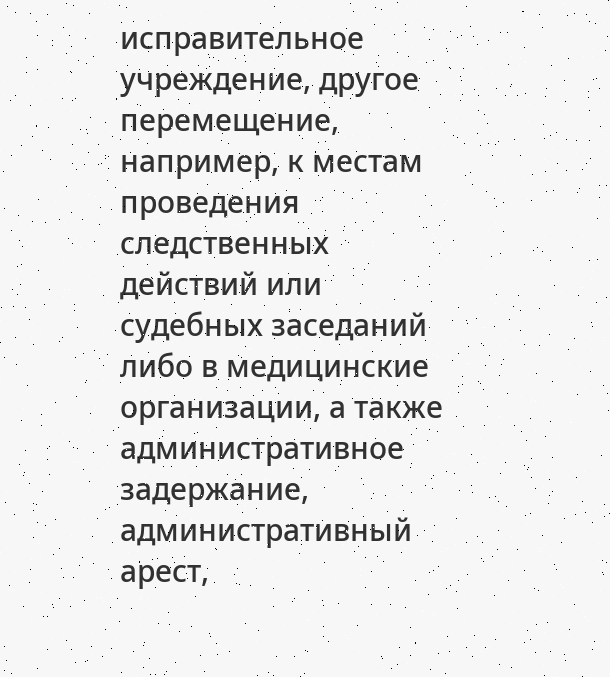исправительное учреждение, другое перемещение, например, к местам проведения следственных действий или судебных заседаний либо в медицинские организации, а также административное задержание, административный арест,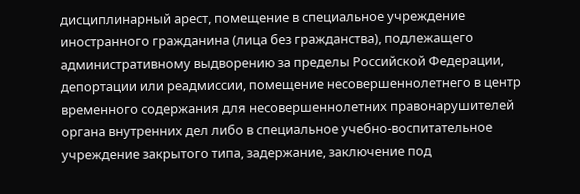дисциплинарный арест, помещение в специальное учреждение иностранного гражданина (лица без гражданства), подлежащего административному выдворению за пределы Российской Федерации, депортации или реадмиссии, помещение несовершеннолетнего в центр временного содержания для несовершеннолетних правонарушителей органа внутренних дел либо в специальное учебно-воспитательное учреждение закрытого типа, задержание, заключение под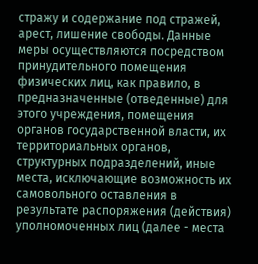стражу и содержание под стражей, арест, лишение свободы. Данные меры осуществляются посредством принудительного помещения физических лиц, как правило, в предназначенные (отведенные) для этого учреждения, помещения органов государственной власти, их территориальных органов, структурных подразделений, иные места, исключающие возможность их самовольного оставления в результате распоряжения (действия) уполномоченных лиц (далее - места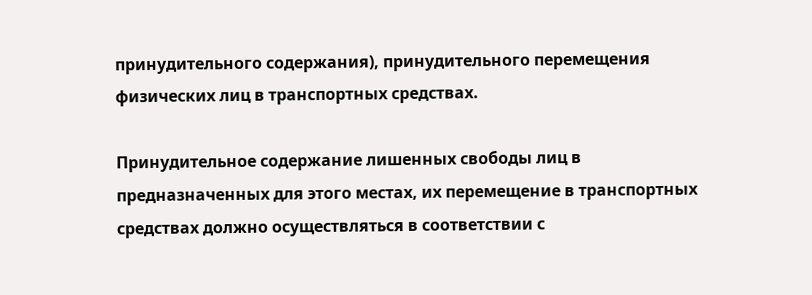принудительного содержания), принудительного перемещения физических лиц в транспортных средствах.

Принудительное содержание лишенных свободы лиц в предназначенных для этого местах, их перемещение в транспортных средствах должно осуществляться в соответствии с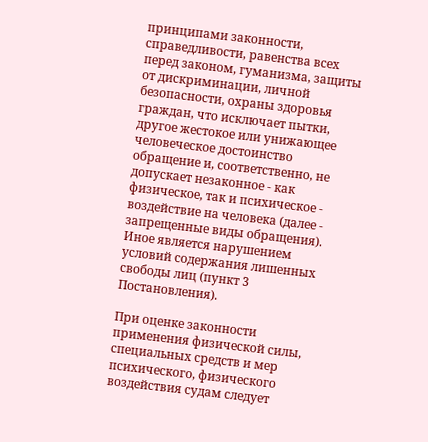принципами законности, справедливости, равенства всех перед законом, гуманизма, защиты от дискриминации, личной безопасности, охраны здоровья граждан, что исключает пытки, другое жестокое или унижающее человеческое достоинство обращение и, соответственно, не допускает незаконное - как физическое, так и психическое - воздействие на человека (далее - запрещенные виды обращения). Иное является нарушением условий содержания лишенных свободы лиц (пункт 3 Постановления).

При оценке законности применения физической силы, специальных средств и мер психического, физического воздействия судам следует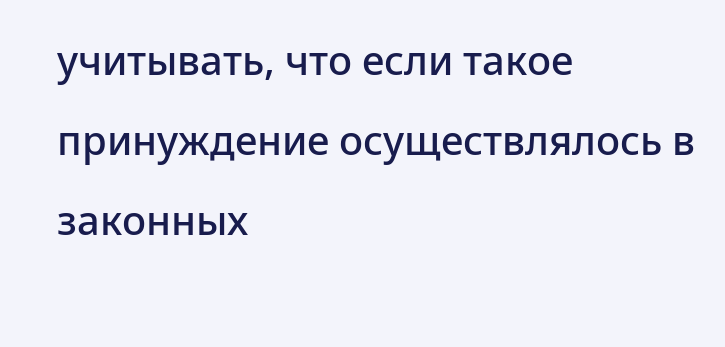учитывать, что если такое принуждение осуществлялось в законных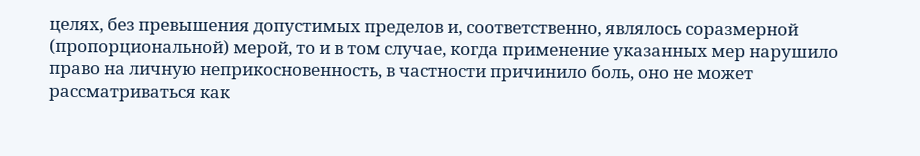целях, без превышения допустимых пределов и, соответственно, являлось соразмерной (пропорциональной) мерой, то и в том случае, когда применение указанных мер нарушило право на личную неприкосновенность, в частности причинило боль, оно не может рассматриваться как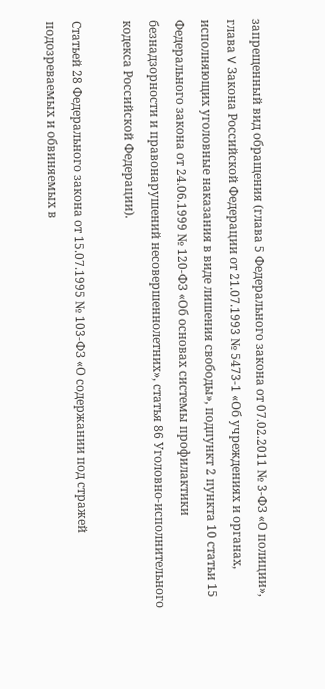запрещенный вид обращения (глава 5 Федерального закона от 07.02.2011 № 3-ФЗ «О полиции», глава V Закона Российской Федерации от 21.07.1993 № 5473-1 «Об учреждениях и органах, исполняющих уголовные наказания в виде лишения свободы», подпункт 2 пункта 10 статьи 15 Федерального закона от 24.06.1999 № 120-ФЗ «Об основах системы профилактики безнадзорности и правонарушений несовершеннолетних», статья 86 Уголовно-исполнительного кодекса Российской Федерации).

Статьей 28 Федерального закона от 15.07.1995 № 103-ФЗ «О содержании под стражей подозреваемых и обвиняемых в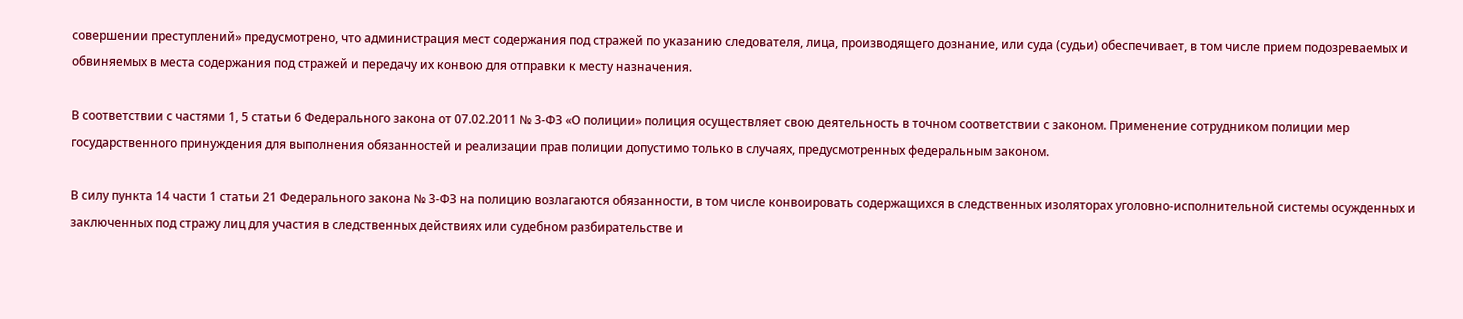совершении преступлений» предусмотрено, что администрация мест содержания под стражей по указанию следователя, лица, производящего дознание, или суда (судьи) обеспечивает, в том числе прием подозреваемых и обвиняемых в места содержания под стражей и передачу их конвою для отправки к месту назначения.

В соответствии с частями 1, 5 статьи 6 Федерального закона от 07.02.2011 № 3-ФЗ «О полиции» полиция осуществляет свою деятельность в точном соответствии с законом. Применение сотрудником полиции мер государственного принуждения для выполнения обязанностей и реализации прав полиции допустимо только в случаях, предусмотренных федеральным законом.

В силу пункта 14 части 1 статьи 21 Федерального закона № 3-ФЗ на полицию возлагаются обязанности, в том числе конвоировать содержащихся в следственных изоляторах уголовно-исполнительной системы осужденных и заключенных под стражу лиц для участия в следственных действиях или судебном разбирательстве и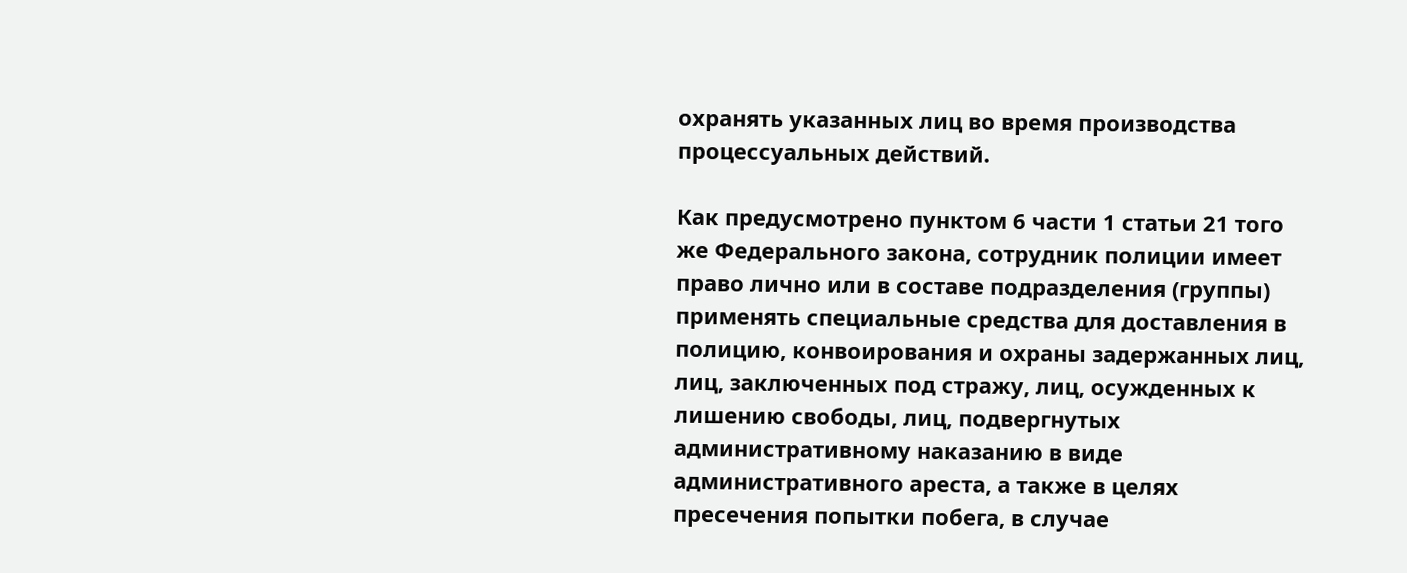охранять указанных лиц во время производства процессуальных действий.

Как предусмотрено пунктом 6 части 1 статьи 21 того же Федерального закона, сотрудник полиции имеет право лично или в составе подразделения (группы) применять специальные средства для доставления в полицию, конвоирования и охраны задержанных лиц, лиц, заключенных под стражу, лиц, осужденных к лишению свободы, лиц, подвергнутых административному наказанию в виде административного ареста, а также в целях пресечения попытки побега, в случае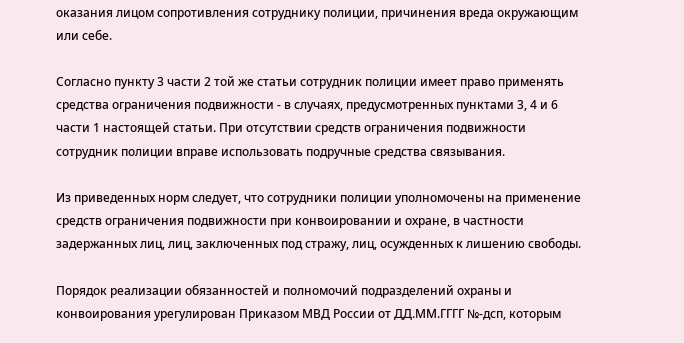оказания лицом сопротивления сотруднику полиции, причинения вреда окружающим или себе.

Согласно пункту 3 части 2 той же статьи сотрудник полиции имеет право применять средства ограничения подвижности - в случаях, предусмотренных пунктами 3, 4 и 6 части 1 настоящей статьи. При отсутствии средств ограничения подвижности сотрудник полиции вправе использовать подручные средства связывания.

Из приведенных норм следует, что сотрудники полиции уполномочены на применение средств ограничения подвижности при конвоировании и охране, в частности задержанных лиц, лиц, заключенных под стражу, лиц, осужденных к лишению свободы.

Порядок реализации обязанностей и полномочий подразделений охраны и конвоирования урегулирован Приказом МВД России от ДД.ММ.ГГГГ №-дсп, которым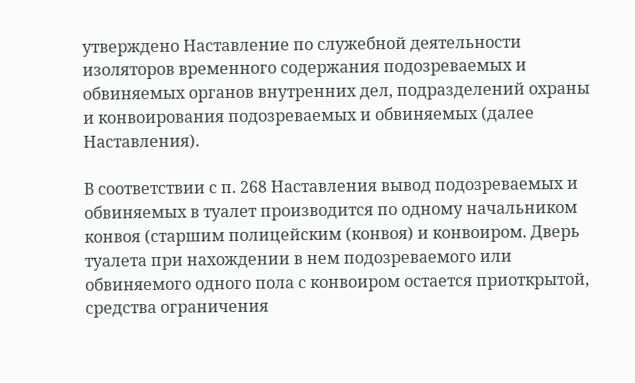утверждено Наставление по служебной деятельности изоляторов временного содержания подозреваемых и обвиняемых органов внутренних дел, подразделений охраны и конвоирования подозреваемых и обвиняемых (далее Наставления).

В соответствии с п. 268 Наставления вывод подозреваемых и обвиняемых в туалет производится по одному начальником конвоя (старшим полицейским (конвоя) и конвоиром. Дверь туалета при нахождении в нем подозреваемого или обвиняемого одного пола с конвоиром остается приоткрытой, средства ограничения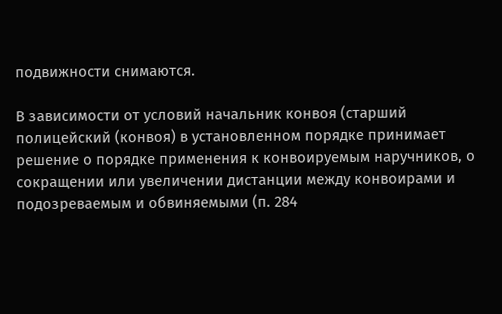подвижности снимаются.

В зависимости от условий начальник конвоя (старший полицейский (конвоя) в установленном порядке принимает решение о порядке применения к конвоируемым наручников, о сокращении или увеличении дистанции между конвоирами и подозреваемым и обвиняемыми (п. 284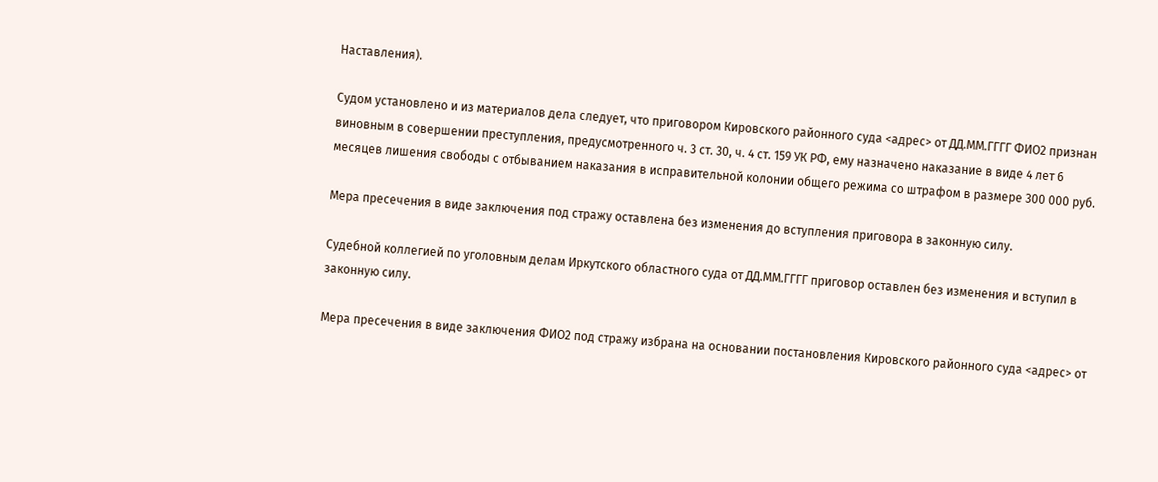Наставления).

Судом установлено и из материалов дела следует, что приговором Кировского районного суда <адрес> от ДД.ММ.ГГГГ ФИО2 признан виновным в совершении преступления, предусмотренного ч. 3 ст. 30, ч. 4 ст. 159 УК РФ, ему назначено наказание в виде 4 лет 6 месяцев лишения свободы с отбыванием наказания в исправительной колонии общего режима со штрафом в размере 300 000 руб.

Мера пресечения в виде заключения под стражу оставлена без изменения до вступления приговора в законную силу.

Судебной коллегией по уголовным делам Иркутского областного суда от ДД.ММ.ГГГГ приговор оставлен без изменения и вступил в законную силу.

Мера пресечения в виде заключения ФИО2 под стражу избрана на основании постановления Кировского районного суда <адрес> от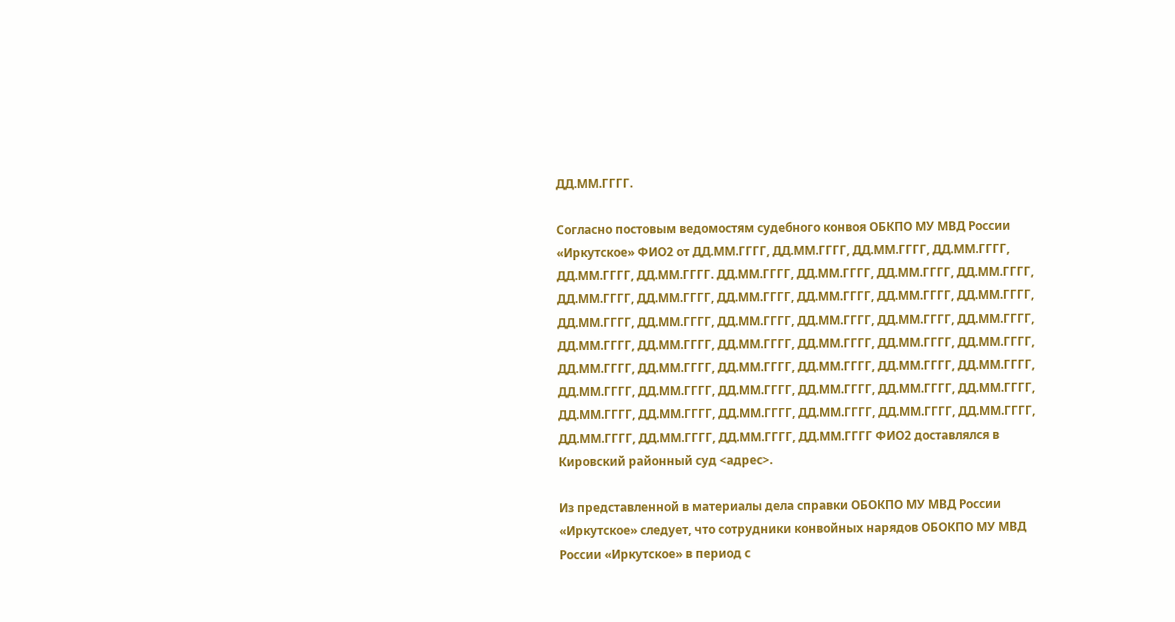ДД.ММ.ГГГГ.

Согласно постовым ведомостям судебного конвоя ОБКПО МУ МВД России «Иркутское» ФИО2 от ДД.ММ.ГГГГ, ДД.ММ.ГГГГ, ДД.ММ.ГГГГ, ДД.ММ.ГГГГ, ДД.ММ.ГГГГ, ДД.ММ.ГГГГ. ДД.ММ.ГГГГ, ДД.ММ.ГГГГ, ДД.ММ.ГГГГ, ДД.ММ.ГГГГ, ДД.ММ.ГГГГ, ДД.ММ.ГГГГ, ДД.ММ.ГГГГ, ДД.ММ.ГГГГ, ДД.ММ.ГГГГ, ДД.ММ.ГГГГ, ДД.ММ.ГГГГ, ДД.ММ.ГГГГ, ДД.ММ.ГГГГ, ДД.ММ.ГГГГ, ДД.ММ.ГГГГ, ДД.ММ.ГГГГ, ДД.ММ.ГГГГ, ДД.ММ.ГГГГ, ДД.ММ.ГГГГ, ДД.ММ.ГГГГ, ДД.ММ.ГГГГ, ДД.ММ.ГГГГ, ДД.ММ.ГГГГ, ДД.ММ.ГГГГ, ДД.ММ.ГГГГ, ДД.ММ.ГГГГ, ДД.ММ.ГГГГ, ДД.ММ.ГГГГ, ДД.ММ.ГГГГ, ДД.ММ.ГГГГ, ДД.ММ.ГГГГ, ДД.ММ.ГГГГ, ДД.ММ.ГГГГ, ДД.ММ.ГГГГ, ДД.ММ.ГГГГ, ДД.ММ.ГГГГ, ДД.ММ.ГГГГ, ДД.ММ.ГГГГ, ДД.ММ.ГГГГ, ДД.ММ.ГГГГ, ДД.ММ.ГГГГ, ДД.ММ.ГГГГ, ДД.ММ.ГГГГ, ДД.ММ.ГГГГ ФИО2 доставлялся в Кировский районный суд <адрес>.

Из представленной в материалы дела справки ОБОКПО МУ МВД России «Иркутское» следует, что сотрудники конвойных нарядов ОБОКПО МУ МВД России «Иркутское» в период с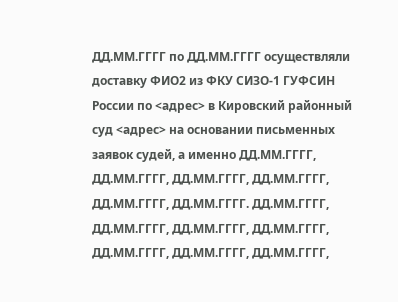ДД.ММ.ГГГГ по ДД.ММ.ГГГГ осуществляли доставку ФИО2 из ФКУ СИЗО-1 ГУФСИН России по <адрес> в Кировский районный суд <адрес> на основании письменных заявок судей, а именно ДД.ММ.ГГГГ, ДД.ММ.ГГГГ, ДД.ММ.ГГГГ, ДД.ММ.ГГГГ, ДД.ММ.ГГГГ, ДД.ММ.ГГГГ. ДД.ММ.ГГГГ, ДД.ММ.ГГГГ, ДД.ММ.ГГГГ, ДД.ММ.ГГГГ, ДД.ММ.ГГГГ, ДД.ММ.ГГГГ, ДД.ММ.ГГГГ,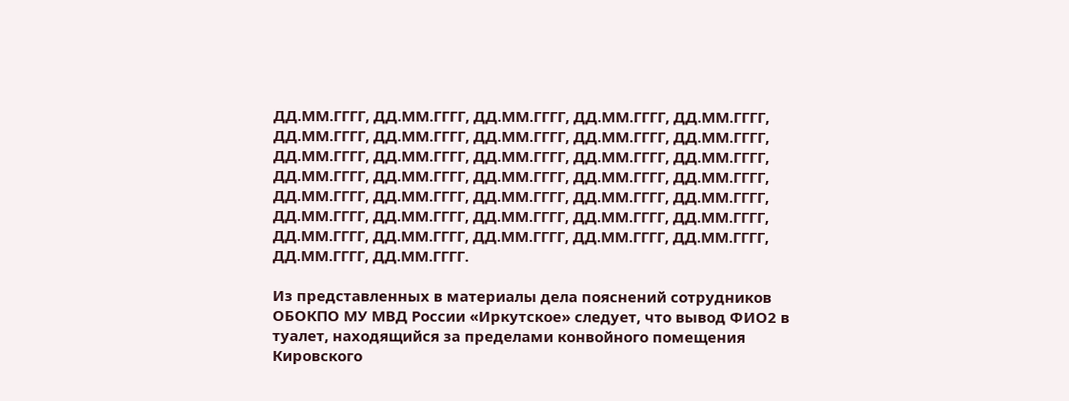ДД.ММ.ГГГГ, ДД.ММ.ГГГГ, ДД.ММ.ГГГГ, ДД.ММ.ГГГГ, ДД.ММ.ГГГГ, ДД.ММ.ГГГГ, ДД.ММ.ГГГГ, ДД.ММ.ГГГГ, ДД.ММ.ГГГГ, ДД.ММ.ГГГГ, ДД.ММ.ГГГГ, ДД.ММ.ГГГГ, ДД.ММ.ГГГГ, ДД.ММ.ГГГГ, ДД.ММ.ГГГГ, ДД.ММ.ГГГГ, ДД.ММ.ГГГГ, ДД.ММ.ГГГГ, ДД.ММ.ГГГГ, ДД.ММ.ГГГГ, ДД.ММ.ГГГГ, ДД.ММ.ГГГГ, ДД.ММ.ГГГГ, ДД.ММ.ГГГГ, ДД.ММ.ГГГГ, ДД.ММ.ГГГГ, ДД.ММ.ГГГГ, ДД.ММ.ГГГГ, ДД.ММ.ГГГГ, ДД.ММ.ГГГГ, ДД.ММ.ГГГГ, ДД.ММ.ГГГГ, ДД.ММ.ГГГГ, ДД.ММ.ГГГГ, ДД.ММ.ГГГГ, ДД.ММ.ГГГГ, ДД.ММ.ГГГГ.

Из представленных в материалы дела пояснений сотрудников ОБОКПО МУ МВД России «Иркутское» следует, что вывод ФИО2 в туалет, находящийся за пределами конвойного помещения Кировского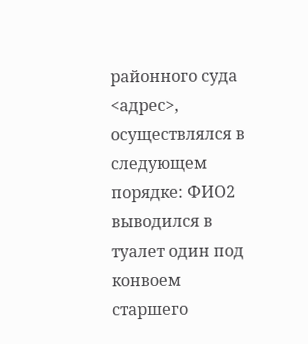районного суда <адрес>, осуществлялся в следующем порядке: ФИО2 выводился в туалет один под конвоем старшего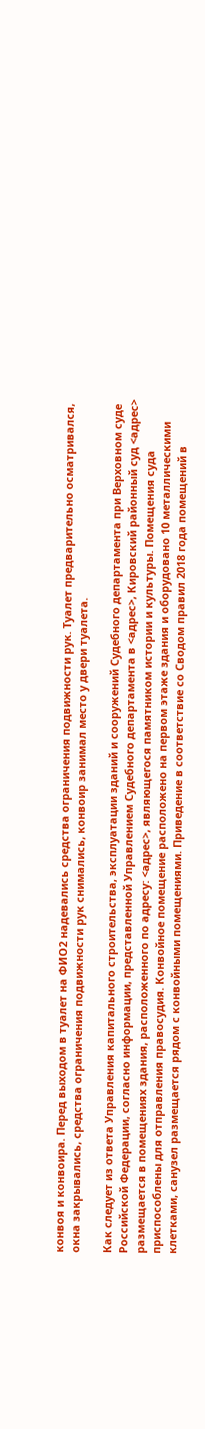конвоя и конвоира. Перед выходом в туалет на ФИО2 надевались средства ограничения подвижности рук. Туалет предварительно осматривался, окна закрывались, средства ограничения подвижности рук снимались, конвоир занимал место у двери туалета.

Как следует из ответа Управления капитального строительства, эксплуатации зданий и сооружений Судебного департамента при Верховном суде Российской Федерации, согласно информации, представленной Управлением Судебного департамента в <адрес>, Кировский районный суд <адрес> размещается в помещениях здания, расположенного по адресу: <адрес>, являющегося памятником истории и культуры. Помещения суда приспособлены для отправления правосудия. Конвойное помещение расположено на первом этаже здания и оборудовано 10 металлическими клетками, санузел размещается рядом с конвойными помещениями. Приведение в соответствие со Сводом правил 2018 года помещений в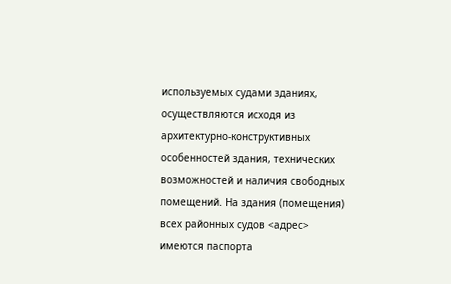используемых судами зданиях, осуществляются исходя из архитектурно-конструктивных особенностей здания, технических возможностей и наличия свободных помещений. На здания (помещения) всех районных судов <адрес> имеются паспорта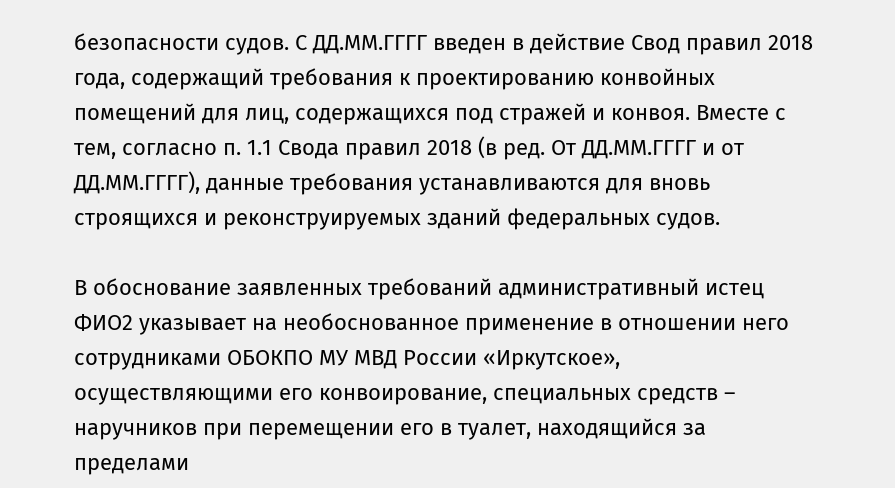безопасности судов. С ДД.ММ.ГГГГ введен в действие Свод правил 2018 года, содержащий требования к проектированию конвойных помещений для лиц, содержащихся под стражей и конвоя. Вместе с тем, согласно п. 1.1 Свода правил 2018 (в ред. От ДД.ММ.ГГГГ и от ДД.ММ.ГГГГ), данные требования устанавливаются для вновь строящихся и реконструируемых зданий федеральных судов.

В обоснование заявленных требований административный истец ФИО2 указывает на необоснованное применение в отношении него сотрудниками ОБОКПО МУ МВД России «Иркутское», осуществляющими его конвоирование, специальных средств – наручников при перемещении его в туалет, находящийся за пределами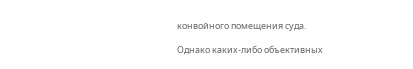конвойного помещения суда.

Однако каких-либо объективных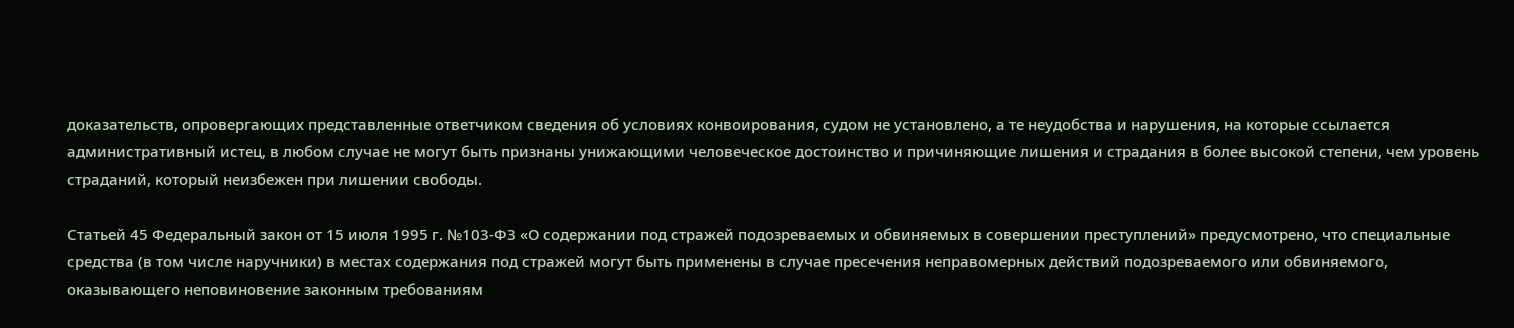доказательств, опровергающих представленные ответчиком сведения об условиях конвоирования, судом не установлено, а те неудобства и нарушения, на которые ссылается административный истец, в любом случае не могут быть признаны унижающими человеческое достоинство и причиняющие лишения и страдания в более высокой степени, чем уровень страданий, который неизбежен при лишении свободы.

Статьей 45 Федеральный закон от 15 июля 1995 г. №103-ФЗ «О содержании под стражей подозреваемых и обвиняемых в совершении преступлений» предусмотрено, что специальные средства (в том числе наручники) в местах содержания под стражей могут быть применены в случае пресечения неправомерных действий подозреваемого или обвиняемого, оказывающего неповиновение законным требованиям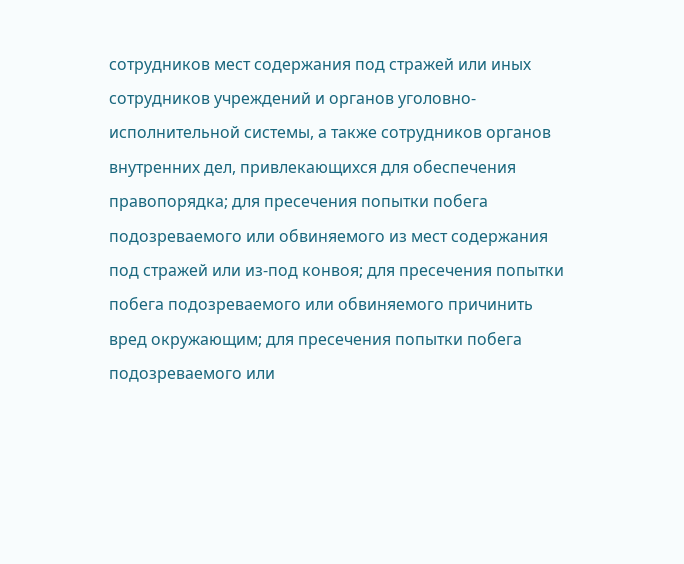сотрудников мест содержания под стражей или иных сотрудников учреждений и органов уголовно-исполнительной системы, а также сотрудников органов внутренних дел, привлекающихся для обеспечения правопорядка; для пресечения попытки побега подозреваемого или обвиняемого из мест содержания под стражей или из-под конвоя; для пресечения попытки побега подозреваемого или обвиняемого причинить вред окружающим; для пресечения попытки побега подозреваемого или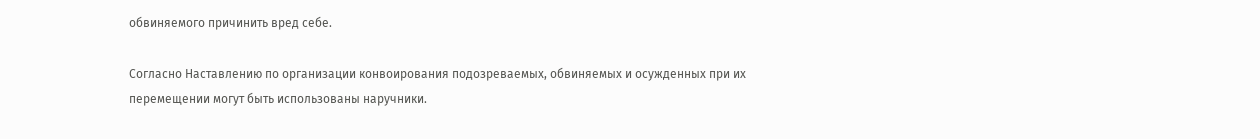обвиняемого причинить вред себе.

Согласно Наставлению по организации конвоирования подозреваемых, обвиняемых и осужденных при их перемещении могут быть использованы наручники.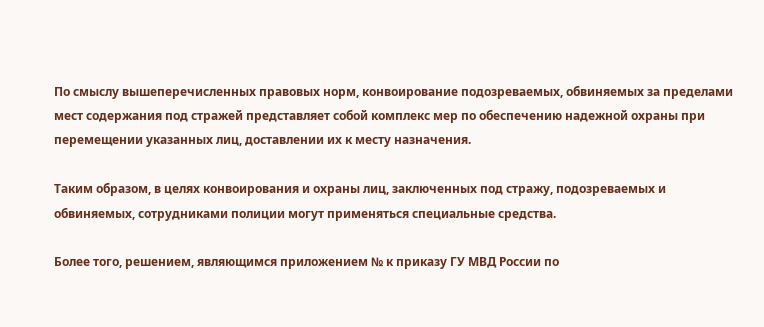По смыслу вышеперечисленных правовых норм, конвоирование подозреваемых, обвиняемых за пределами мест содержания под стражей представляет собой комплекс мер по обеспечению надежной охраны при перемещении указанных лиц, доставлении их к месту назначения.

Таким образом, в целях конвоирования и охраны лиц, заключенных под стражу, подозреваемых и обвиняемых, сотрудниками полиции могут применяться специальные средства.

Более того, решением, являющимся приложением № к приказу ГУ МВД России по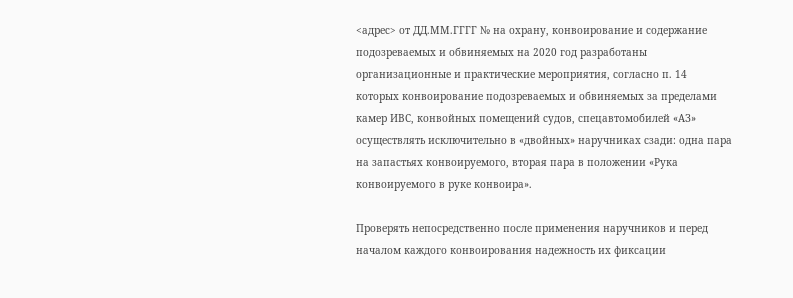<адрес> от ДД.ММ.ГГГГ № на охрану, конвоирование и содержание подозреваемых и обвиняемых на 2020 год разработаны организационные и практические мероприятия, согласно п. 14 которых конвоирование подозреваемых и обвиняемых за пределами камер ИВС, конвойных помещений судов, спецавтомобилей «АЗ» осуществлять исключительно в «двойных» наручниках сзади: одна пара на запастьях конвоируемого, вторая пара в положении «Рука конвоируемого в руке конвоира».

Проверять непосредственно после применения наручников и перед началом каждого конвоирования надежность их фиксации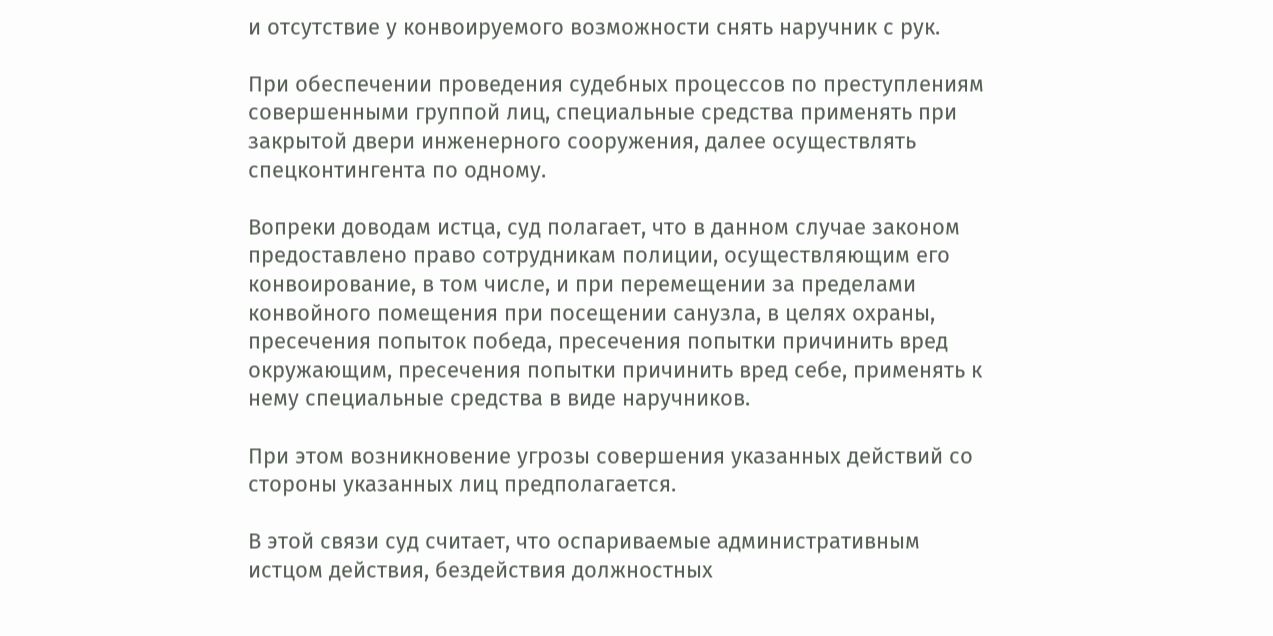и отсутствие у конвоируемого возможности снять наручник с рук.

При обеспечении проведения судебных процессов по преступлениям совершенными группой лиц, специальные средства применять при закрытой двери инженерного сооружения, далее осуществлять спецконтингента по одному.

Вопреки доводам истца, суд полагает, что в данном случае законом предоставлено право сотрудникам полиции, осуществляющим его конвоирование, в том числе, и при перемещении за пределами конвойного помещения при посещении санузла, в целях охраны, пресечения попыток победа, пресечения попытки причинить вред окружающим, пресечения попытки причинить вред себе, применять к нему специальные средства в виде наручников.

При этом возникновение угрозы совершения указанных действий со стороны указанных лиц предполагается.

В этой связи суд считает, что оспариваемые административным истцом действия, бездействия должностных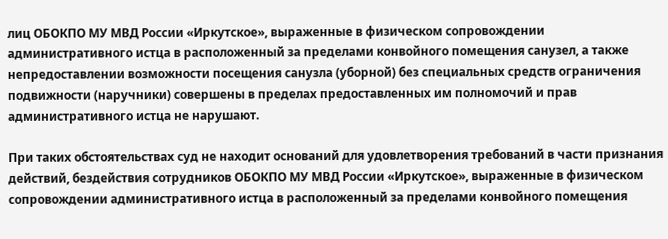лиц ОБОКПО МУ МВД России «Иркутское», выраженные в физическом сопровождении административного истца в расположенный за пределами конвойного помещения санузел, а также непредоставлении возможности посещения санузла (уборной) без специальных средств ограничения подвижности (наручники) совершены в пределах предоставленных им полномочий и прав административного истца не нарушают.

При таких обстоятельствах суд не находит оснований для удовлетворения требований в части признания действий, бездействия сотрудников ОБОКПО МУ МВД России «Иркутское», выраженные в физическом сопровождении административного истца в расположенный за пределами конвойного помещения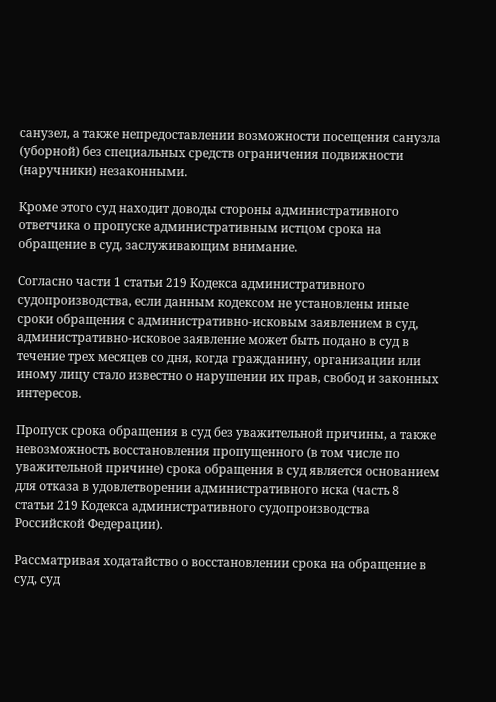санузел, а также непредоставлении возможности посещения санузла (уборной) без специальных средств ограничения подвижности (наручники) незаконными.

Кроме этого суд находит доводы стороны административного ответчика о пропуске административным истцом срока на обращение в суд, заслуживающим внимание.

Согласно части 1 статьи 219 Кодекса административного судопроизводства, если данным кодексом не установлены иные сроки обращения с административно-исковым заявлением в суд, административно-исковое заявление может быть подано в суд в течение трех месяцев со дня, когда гражданину, организации или иному лицу стало известно о нарушении их прав, свобод и законных интересов.

Пропуск срока обращения в суд без уважительной причины, а также невозможность восстановления пропущенного (в том числе по уважительной причине) срока обращения в суд является основанием для отказа в удовлетворении административного иска (часть 8 статьи 219 Кодекса административного судопроизводства Российской Федерации).

Рассматривая ходатайство о восстановлении срока на обращение в суд, суд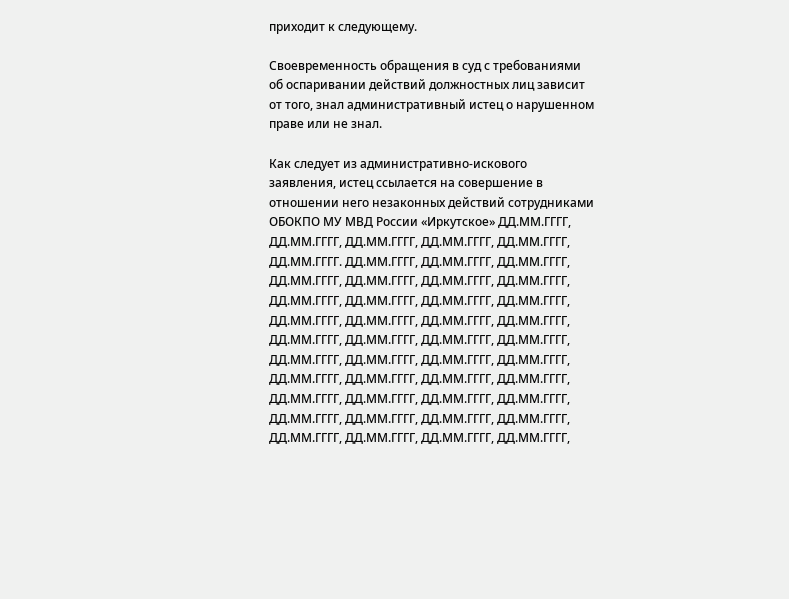приходит к следующему.

Своевременность обращения в суд с требованиями об оспаривании действий должностных лиц зависит от того, знал административный истец о нарушенном праве или не знал.

Как следует из административно-искового заявления, истец ссылается на совершение в отношении него незаконных действий сотрудниками ОБОКПО МУ МВД России «Иркутское» ДД.ММ.ГГГГ, ДД.ММ.ГГГГ, ДД.ММ.ГГГГ, ДД.ММ.ГГГГ, ДД.ММ.ГГГГ, ДД.ММ.ГГГГ. ДД.ММ.ГГГГ, ДД.ММ.ГГГГ, ДД.ММ.ГГГГ, ДД.ММ.ГГГГ, ДД.ММ.ГГГГ, ДД.ММ.ГГГГ, ДД.ММ.ГГГГ, ДД.ММ.ГГГГ, ДД.ММ.ГГГГ, ДД.ММ.ГГГГ, ДД.ММ.ГГГГ, ДД.ММ.ГГГГ, ДД.ММ.ГГГГ, ДД.ММ.ГГГГ, ДД.ММ.ГГГГ, ДД.ММ.ГГГГ, ДД.ММ.ГГГГ, ДД.ММ.ГГГГ, ДД.ММ.ГГГГ, ДД.ММ.ГГГГ, ДД.ММ.ГГГГ, ДД.ММ.ГГГГ, ДД.ММ.ГГГГ, ДД.ММ.ГГГГ, ДД.ММ.ГГГГ, ДД.ММ.ГГГГ, ДД.ММ.ГГГГ, ДД.ММ.ГГГГ, ДД.ММ.ГГГГ, ДД.ММ.ГГГГ, ДД.ММ.ГГГГ, ДД.ММ.ГГГГ, ДД.ММ.ГГГГ, ДД.ММ.ГГГГ, ДД.ММ.ГГГГ, ДД.ММ.ГГГГ, ДД.ММ.ГГГГ, ДД.ММ.ГГГГ, ДД.ММ.ГГГГ,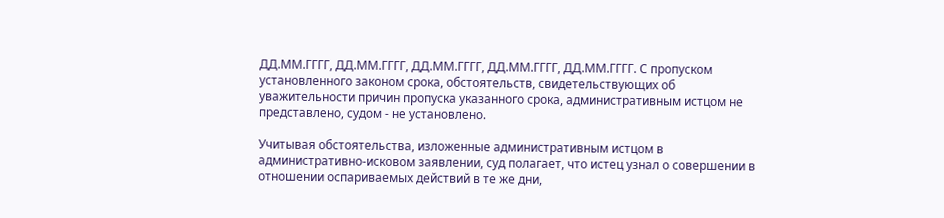ДД.ММ.ГГГГ, ДД.ММ.ГГГГ, ДД.ММ.ГГГГ, ДД.ММ.ГГГГ, ДД.ММ.ГГГГ. С пропуском установленного законом срока, обстоятельств, свидетельствующих об уважительности причин пропуска указанного срока, административным истцом не представлено, судом - не установлено.

Учитывая обстоятельства, изложенные административным истцом в административно-исковом заявлении, суд полагает, что истец узнал о совершении в отношении оспариваемых действий в те же дни,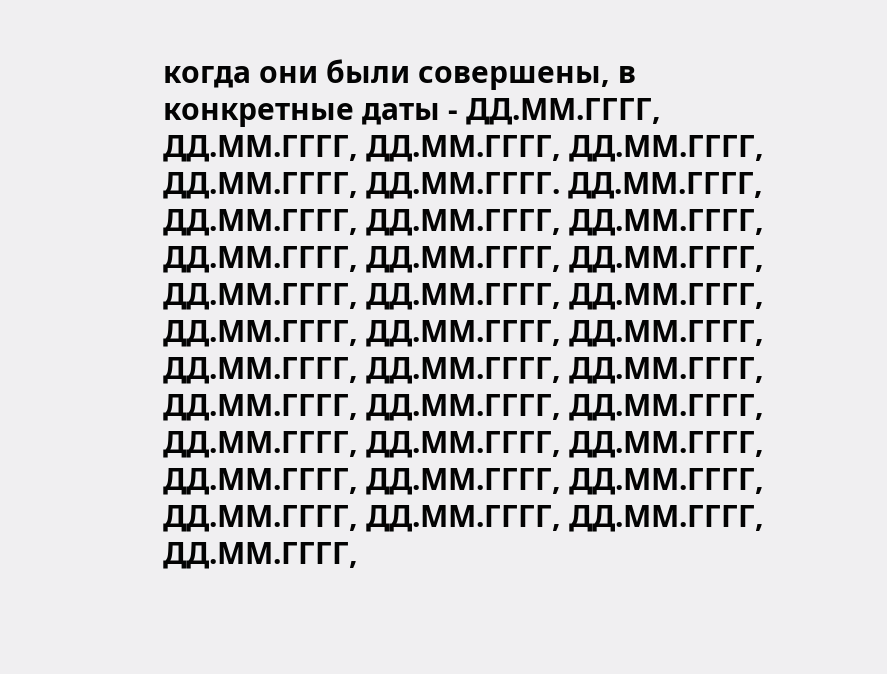когда они были совершены, в конкретные даты - ДД.ММ.ГГГГ, ДД.ММ.ГГГГ, ДД.ММ.ГГГГ, ДД.ММ.ГГГГ, ДД.ММ.ГГГГ, ДД.ММ.ГГГГ. ДД.ММ.ГГГГ, ДД.ММ.ГГГГ, ДД.ММ.ГГГГ, ДД.ММ.ГГГГ, ДД.ММ.ГГГГ, ДД.ММ.ГГГГ, ДД.ММ.ГГГГ, ДД.ММ.ГГГГ, ДД.ММ.ГГГГ, ДД.ММ.ГГГГ, ДД.ММ.ГГГГ, ДД.ММ.ГГГГ, ДД.ММ.ГГГГ, ДД.ММ.ГГГГ, ДД.ММ.ГГГГ, ДД.ММ.ГГГГ, ДД.ММ.ГГГГ, ДД.ММ.ГГГГ, ДД.ММ.ГГГГ, ДД.ММ.ГГГГ, ДД.ММ.ГГГГ, ДД.ММ.ГГГГ, ДД.ММ.ГГГГ, ДД.ММ.ГГГГ, ДД.ММ.ГГГГ, ДД.ММ.ГГГГ, ДД.ММ.ГГГГ, ДД.ММ.ГГГГ, ДД.ММ.ГГГГ,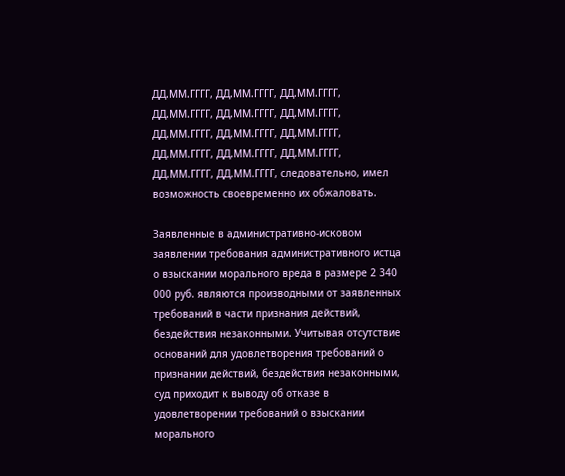ДД.ММ.ГГГГ, ДД.ММ.ГГГГ, ДД.ММ.ГГГГ, ДД.ММ.ГГГГ, ДД.ММ.ГГГГ, ДД.ММ.ГГГГ, ДД.ММ.ГГГГ, ДД.ММ.ГГГГ, ДД.ММ.ГГГГ, ДД.ММ.ГГГГ, ДД.ММ.ГГГГ, ДД.ММ.ГГГГ, ДД.ММ.ГГГГ, ДД.ММ.ГГГГ, следовательно, имел возможность своевременно их обжаловать.

Заявленные в административно-исковом заявлении требования административного истца о взыскании морального вреда в размере 2 340 000 руб. являются производными от заявленных требований в части признания действий, бездействия незаконными. Учитывая отсутствие оснований для удовлетворения требований о признании действий, бездействия незаконными, суд приходит к выводу об отказе в удовлетворении требований о взыскании морального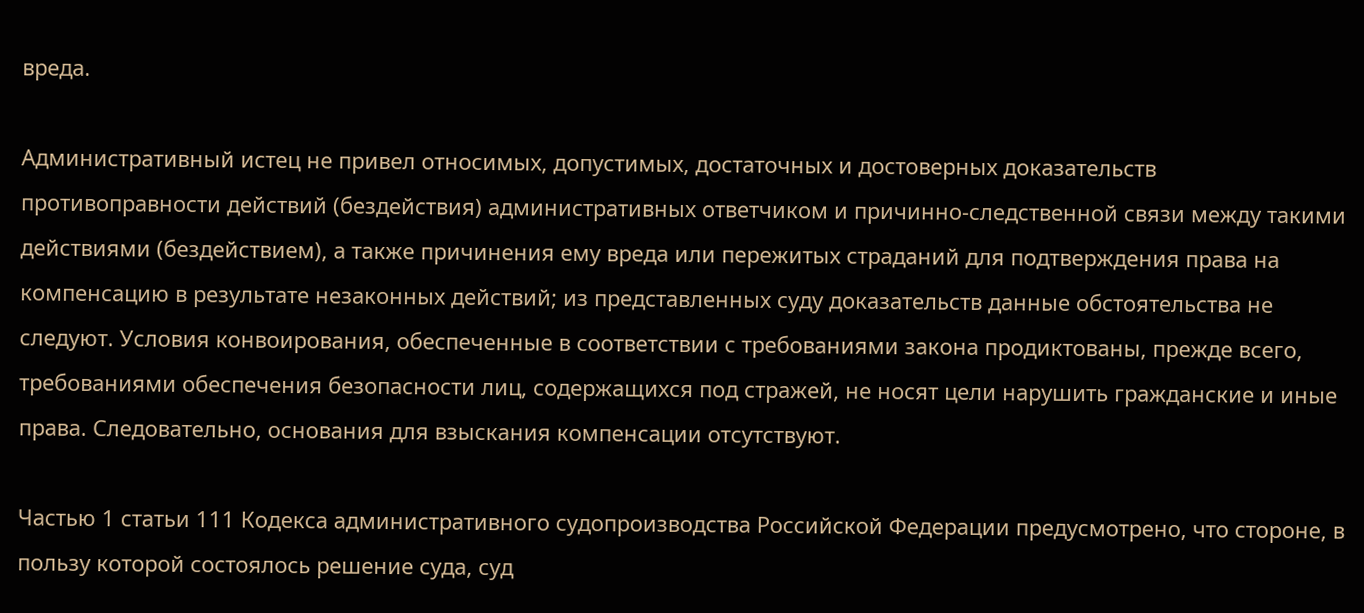вреда.

Административный истец не привел относимых, допустимых, достаточных и достоверных доказательств противоправности действий (бездействия) административных ответчиком и причинно-следственной связи между такими действиями (бездействием), а также причинения ему вреда или пережитых страданий для подтверждения права на компенсацию в результате незаконных действий; из представленных суду доказательств данные обстоятельства не следуют. Условия конвоирования, обеспеченные в соответствии с требованиями закона продиктованы, прежде всего, требованиями обеспечения безопасности лиц, содержащихся под стражей, не носят цели нарушить гражданские и иные права. Следовательно, основания для взыскания компенсации отсутствуют.

Частью 1 статьи 111 Кодекса административного судопроизводства Российской Федерации предусмотрено, что стороне, в пользу которой состоялось решение суда, суд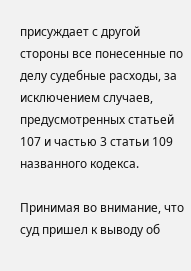присуждает с другой стороны все понесенные по делу судебные расходы, за исключением случаев, предусмотренных статьей 107 и частью 3 статьи 109 названного кодекса.

Принимая во внимание, что суд пришел к выводу об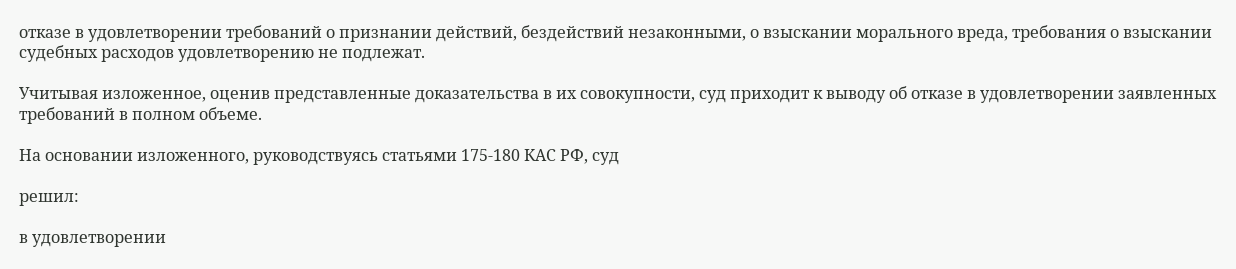отказе в удовлетворении требований о признании действий, бездействий незаконными, о взыскании морального вреда, требования о взыскании судебных расходов удовлетворению не подлежат.

Учитывая изложенное, оценив представленные доказательства в их совокупности, суд приходит к выводу об отказе в удовлетворении заявленных требований в полном объеме.

На основании изложенного, руководствуясь статьями 175-180 КАС РФ, суд

решил:

в удовлетворении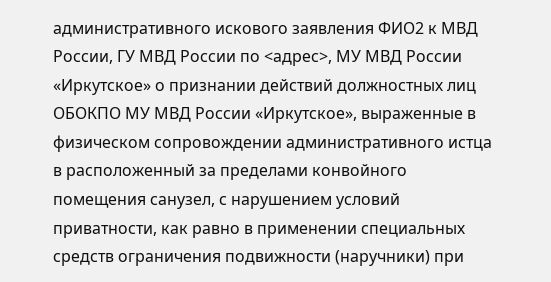административного искового заявления ФИО2 к МВД России, ГУ МВД России по <адрес>, МУ МВД России «Иркутское» о признании действий должностных лиц ОБОКПО МУ МВД России «Иркутское», выраженные в физическом сопровождении административного истца в расположенный за пределами конвойного помещения санузел, с нарушением условий приватности, как равно в применении специальных средств ограничения подвижности (наручники) при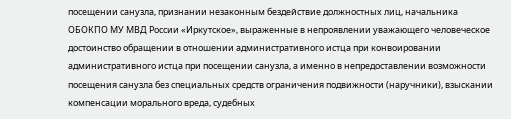посещении санузла, признании незаконным бездействие должностных лиц, начальника ОБОКПО МУ МВД России «Иркутское», выраженные в непроявлении уважающего человеческое достоинство обращении в отношении административного истца при конвоировании административного истца при посещении санузла, а именно в непредоставлении возможности посещения санузла без специальных средств ограничения подвижности (наручники), взыскании компенсации морального вреда, судебных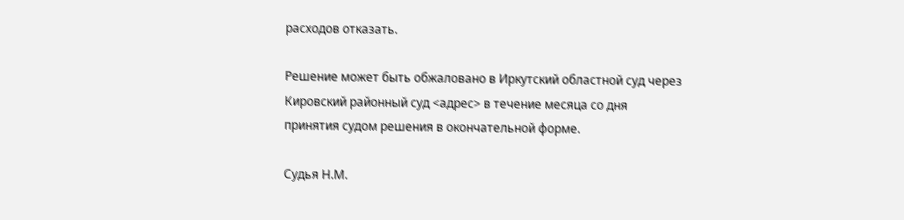расходов отказать.

Решение может быть обжаловано в Иркутский областной суд через Кировский районный суд <адрес> в течение месяца со дня принятия судом решения в окончательной форме.

Судья Н.М.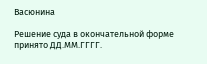Васюнина

Решение суда в окончательной форме принято ДД.ММ.ГГГГ.